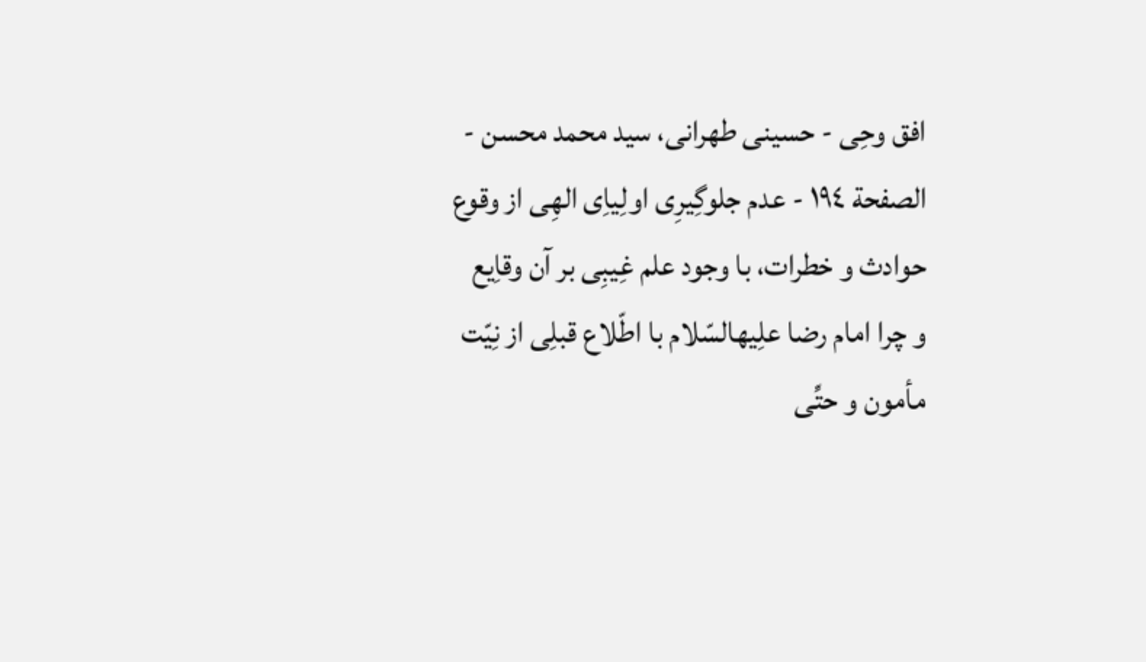افق وحِی - حسینی طهرانی، سید محمد محسن - الصفحة ١٩٤ - عدم جلوگِیرِی اولِیاِی الهِی از وقوع حوادث و خطرات، با وجود علم غِیبِی بر آن وقاِیع
و چرا امام رضا علِیهالسّلام با اطّلاع قبلِی از نِیّت مأمون و حتِّی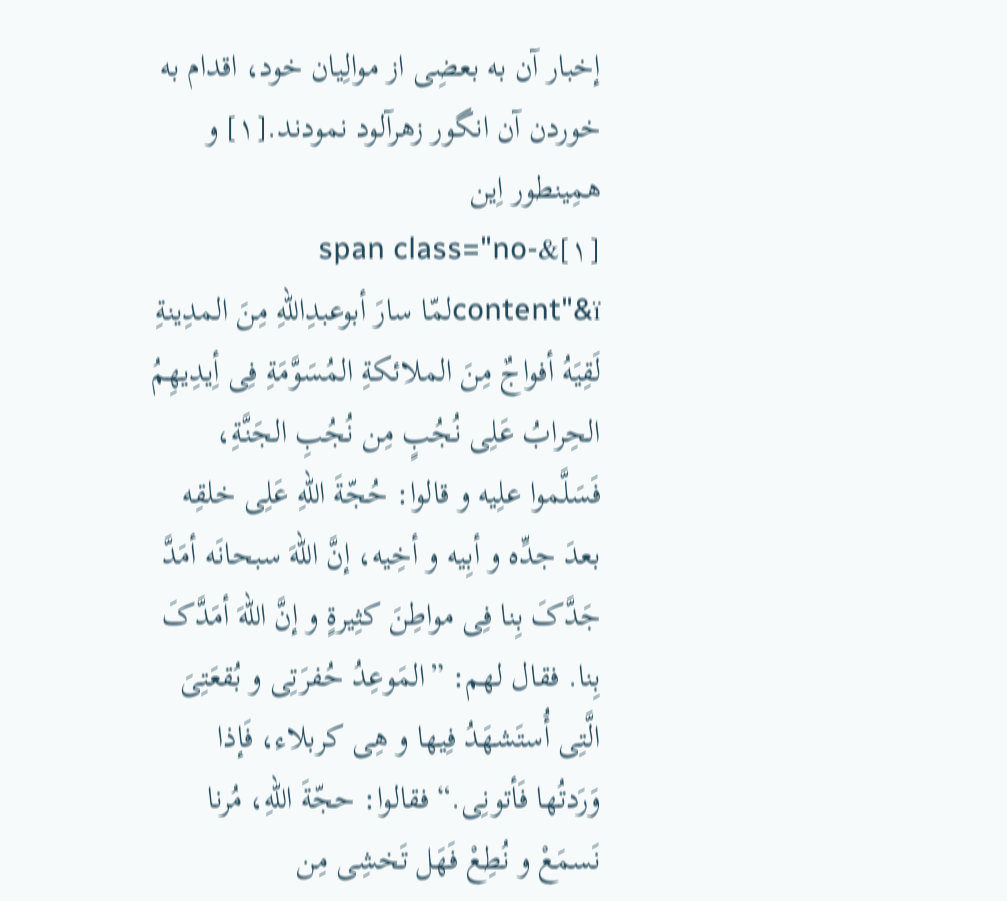إخبار آن به بعضِی از موالِیان خود، اقدام به خوردن آن انگور زهرآلود نمودند.[١] و همِینطور اِین
[١]&span class="no-content"&ïلمّا سارَ أبوعبدِاللهِ مِنَ المدِینةِ لَقِیَهُ أفواجٌ مِنَ الملائکةِ المُسَوَّمَةِ فِی أِیدِیهِمُ الحِرابُ عَلِی نُجُبٍ مِن نُجُبِ الجَنَّةِ، فَسَلَّموا علِیه و قالوا: حُجّةَ اللهِ عَلِی خلقِه بعدَ جدِّه و أبِیه و أخِیه، إنَّ اللهَ سبحانَه أمَدَّ جَدَّکَ بِنا فِی مواطِنَ کثِیرةٍ و إنَّ اللهَ أمَدَّکَ بِنا. فقال لهم: ”المَوعِدُ حُفرَتِی و بُقعَتِیَ الَّتِی أُستَشهَدُ فِیها و هِی کربلاء، فَإذا وَرَدتُها فَأتونِی.“ فقالوا: حجّةَ اللهِ، مُرنا نَسمَعْ و نُطِعْ فَهَل تَخشِی مِن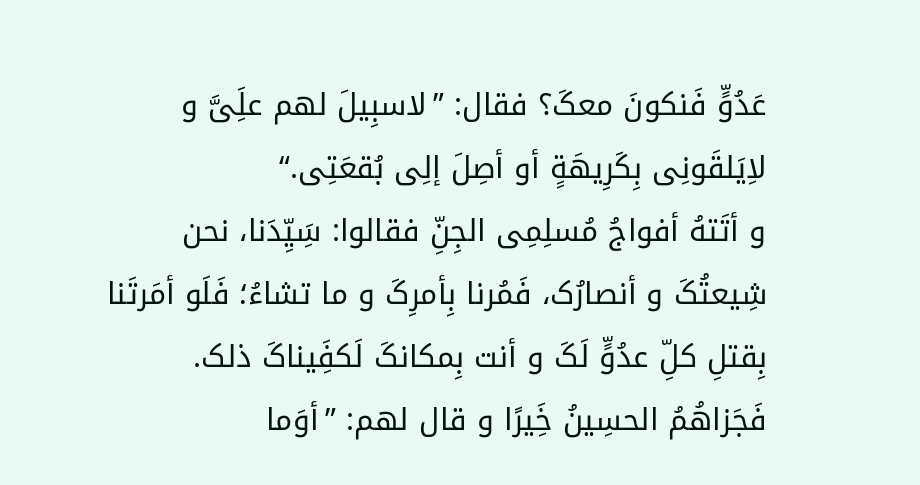عَدُوٍّ فَنکونَ معکَ؟ فقال: ”لاسبِیلَ لهم علَِیَّ و لاِیَلقَونِی بِکَرِیهَةٍ أو أصِلَ إلِی بُقعَتِی.“
و أتَتهُ أفواجُ مُسلِمِی الجِنِّ فقالوا: سَِیِّدَنا، نحن شِیعتُکَ و أنصارُک، فَمُرنا بِأمرِکَ و ما تشاءُ؛ فَلَو أمَرتَنا بِقتلِ کلِّ عدُوٍّ لَکَ و أنت بِمکانکَ لَکفَِیناکَ ذلک. فَجَزاهُمُ الحسِینُ خَِیرًا و قال لهم: ”أوَما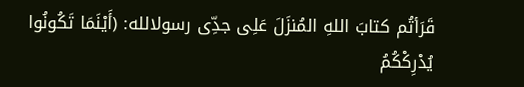قَرَأتُم کتابَ اللهِ المُنزَلَ عَلِی جدِّی رسولالله: (أَيْنَمَا تَكُونُوا يُدْرِكْكُمُ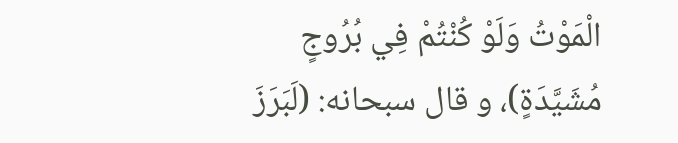الْمَوْتُ وَلَوْ كُنْتُمْ فِي بُرُوجٍ مُشَيَّدَةٍ)، و قال سبحانه: (لَبَرَزَ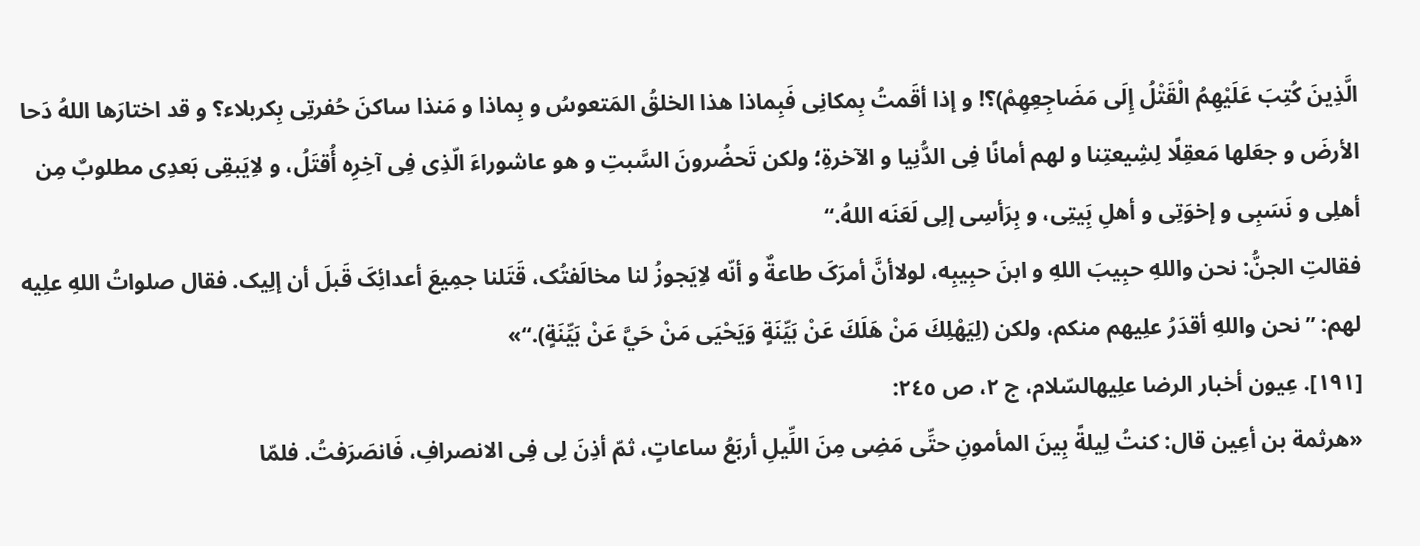الَّذِينَ كُتِبَ عَلَيْهِمُ الْقَتْلُ إِلَى مَضَاجِعِهِمْ)؟! و إذا أقَمتُ بِمکانِی فَبِماذا هذا الخلقُ المَتعوسُ و بِماذا و مَنذا ساکنَ حُفرتِی بِکربلاء؟ و قد اختارَها اللهُ دَحا الأرضَ و جعَلها مَعقِلًا لِشِیعتِنا و لهم أمانًا فِی الدُّنِیا و الآخرةِ؛ ولکن تَحضُرونَ السَّبتِ و هو عاشوراءَ الّذِی فِی آخِرِه أُقتَلُ، و لاِیَبقِی بَعدِی مطلوبٌ مِن أهلِی و نَسَبِی و إخوَتِی و أهلِ بَِیتِی، و بِرَأسِی إلِی لَعَنَه اللهُ.“
فقالتِ الجنُّ: نحن واللهِ حبِیبَ اللهِ و ابنَ حبِیبِه، لولاأنَّ أمرَکَ طاعةٌ و أنّه لاِیَجوزُ لنا مخالَفتُک، قَتَلنا جمِیعَ أعدائِکَ قَبلَ أن إلِیک. فقال صلواتُ اللهِ علِیه لهم: ”نحن واللهِ أقدَرُ علِیهم منکم، ولکن (لِيَهْلِكَ مَنْ هَلَكَ عَنْ بَيِّنَةٍ وَيَحْيَى مَنْ حَيَّ عَنْ بَيِّنَةٍ).“»
[١٩١]. عِیون أخبار الرضا علِیهالسّلام، ج ٢، ص ٢٤٥:
«هرثمة بن أعِین قال: کنتُ لِیلةً بِینَ المأمونِ حتِّی مَضِی مِنَ اللِّیلِ أربَعُ ساعاتٍ، ثمّ أذِنَ لِی فِی الانصرافِ، فَانصَرَفتُ. فلمّا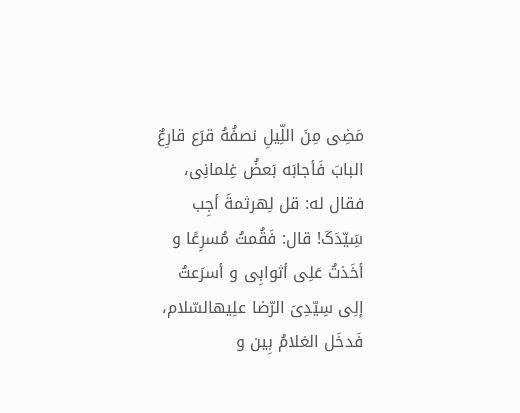مَضِی مِنَ اللِّیلِ نصفُهُ قرَع قارِعٌ البابَ فَأجابَه بَعضُ غِلمانِی، فقال له: قل لِهرثمةَ أجِب سَِیّدَکَ! قال: فَقُمتُ مُسرِعًا و أخَذتُ عَلِی أثوابِی و أسرَعتُ إلِی سِیّدِیَ الرّضا علِیهالسّلام، فَدخَل الغلامُ بِین و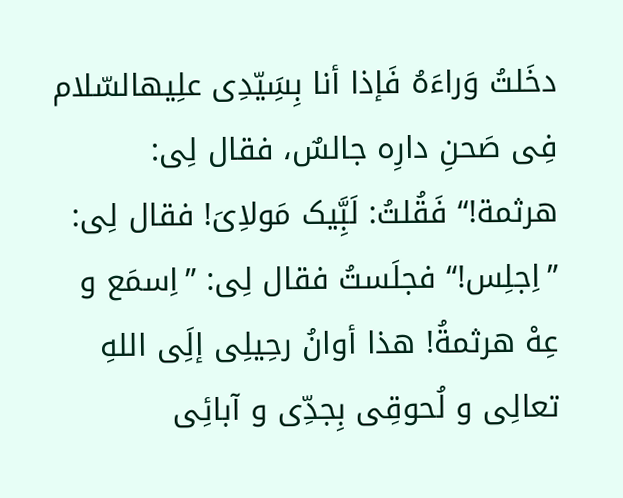دخَلتُ وَراءَهُ فَإذا أنا بِسَِیّدِی علِیهالسّلام فِی صَحنِ دارِه جالسٌ، فقال لِی: هرثمة!“ فَقُلتُ: لَبَِّیک مَولاِیَ! فقال لِی: ”اِجلِس!“ فجلَستُ فقال لِی: ”اِسمَع و عِهْ هرثمةُ! هذا أوانُ رحِیلِی إلَِی اللهِ تعالِی و لُحوقِی بِجدِّی و آبائِی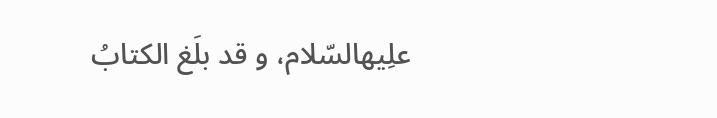علِیهالسّلام، و قد بلَغ الکتابُ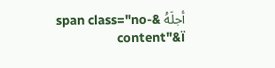أجلَهُ &span class="no-content"&ï